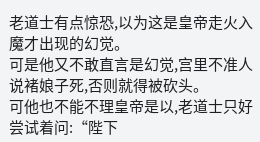老道士有点惊恐,以为这是皇帝走火入魔才出现的幻觉。
可是他又不敢直言是幻觉,宫里不准人说褚娘子死,否则就得被砍头。
可他也不能不理皇帝是以,老道士只好尝试着问:“陛下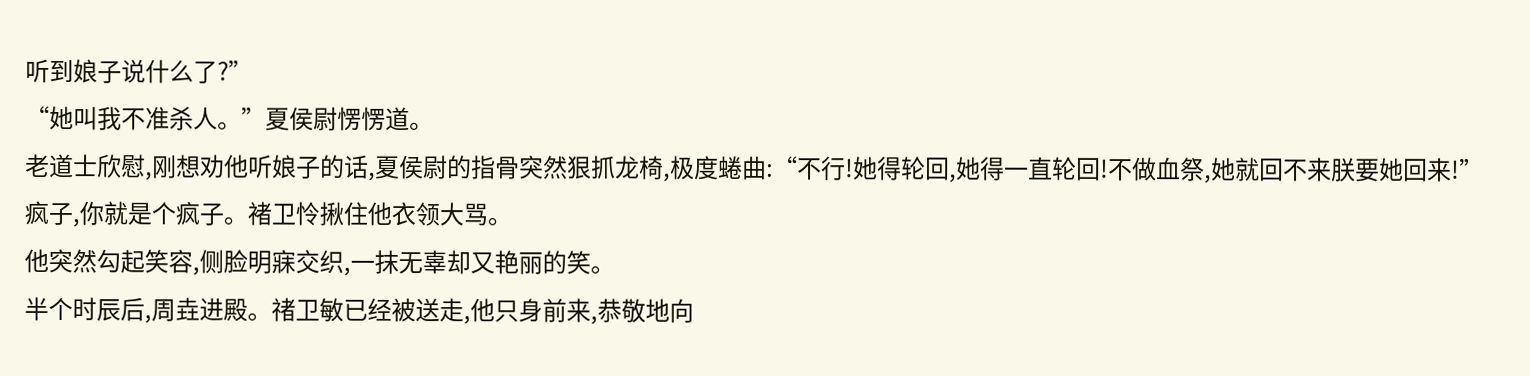听到娘子说什么了?”
“她叫我不准杀人。”夏侯尉愣愣道。
老道士欣慰,刚想劝他听娘子的话,夏侯尉的指骨突然狠抓龙椅,极度蜷曲:“不行!她得轮回,她得一直轮回!不做血祭,她就回不来朕要她回来!”
疯子,你就是个疯子。褚卫怜揪住他衣领大骂。
他突然勾起笑容,侧脸明寐交织,一抹无辜却又艳丽的笑。
半个时辰后,周垚进殿。禇卫敏已经被送走,他只身前来,恭敬地向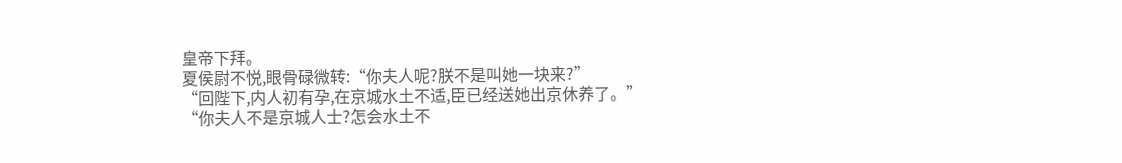皇帝下拜。
夏侯尉不悦,眼骨碌微转:“你夫人呢?朕不是叫她一块来?”
“回陛下,内人初有孕,在京城水土不适,臣已经送她出京休养了。”
“你夫人不是京城人士?怎会水土不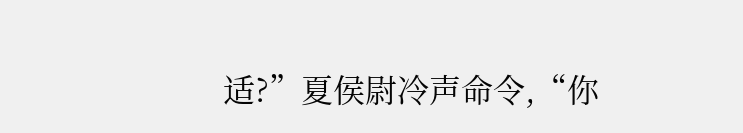适?”夏侯尉冷声命令,“你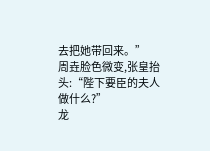去把她带回来。”
周垚脸色微变,张皇抬头:“陛下要臣的夫人做什么?”
龙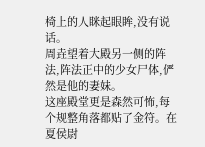椅上的人眯起眼眸,没有说话。
周垚望着大殿另一侧的阵法,阵法正中的少女尸体,俨然是他的妻妹。
这座殿堂更是森然可怖,每个规整角落都贴了金符。在夏侯尉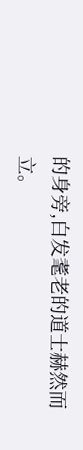的身旁,白发耄老的道士赫然而立。